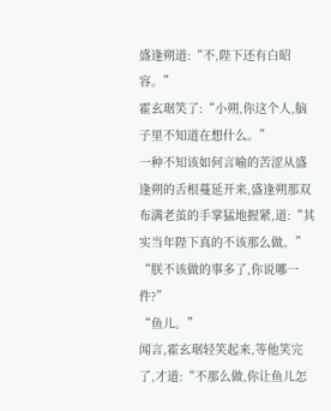盛逢朔道:“不,陛下还有白昭容。”
霍玄琚笑了:“小朔,你这个人,脑子里不知道在想什么。”
一种不知该如何言喻的苦涩从盛逢朔的舌根蔓延开来,盛逢朔那双布满老茧的手掌猛地握紧,道:“其实当年陛下真的不该那么做。”
“朕不该做的事多了,你说哪一件?”
“鱼儿。”
闻言,霍玄琚轻笑起来,等他笑完了,才道:“不那么做,你让鱼儿怎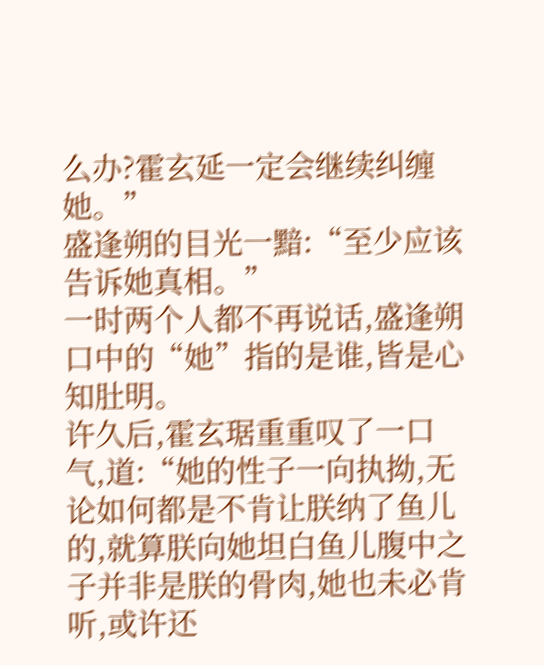么办?霍玄延一定会继续纠缠她。”
盛逢朔的目光一黯:“至少应该告诉她真相。”
一时两个人都不再说话,盛逢朔口中的“她”指的是谁,皆是心知肚明。
许久后,霍玄琚重重叹了一口气,道:“她的性子一向执拗,无论如何都是不肯让朕纳了鱼儿的,就算朕向她坦白鱼儿腹中之子并非是朕的骨肉,她也未必肯听,或许还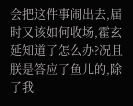会把这件事闹出去,届时又该如何收场,霍玄延知道了怎么办?况且朕是答应了鱼儿的,除了我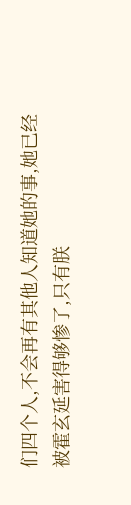们四个人,不会再有其他人知道她的事,她已经被霍玄延害得够惨了,只有朕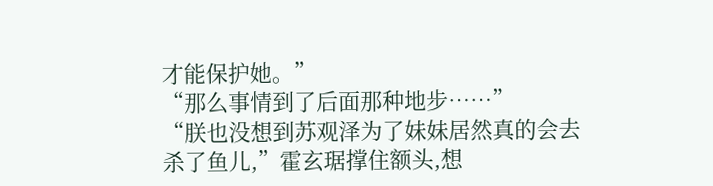才能保护她。”
“那么事情到了后面那种地步……”
“朕也没想到苏观泽为了妹妹居然真的会去杀了鱼儿,”霍玄琚撑住额头,想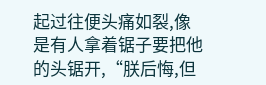起过往便头痛如裂,像是有人拿着锯子要把他的头锯开,“朕后悔,但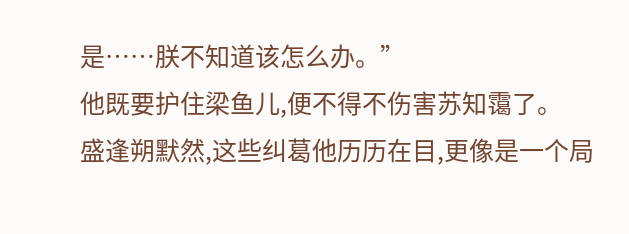是……朕不知道该怎么办。”
他既要护住梁鱼儿,便不得不伤害苏知霭了。
盛逢朔默然,这些纠葛他历历在目,更像是一个局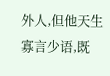外人,但他天生寡言少语,既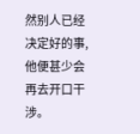然别人已经决定好的事,他便甚少会再去开口干涉。